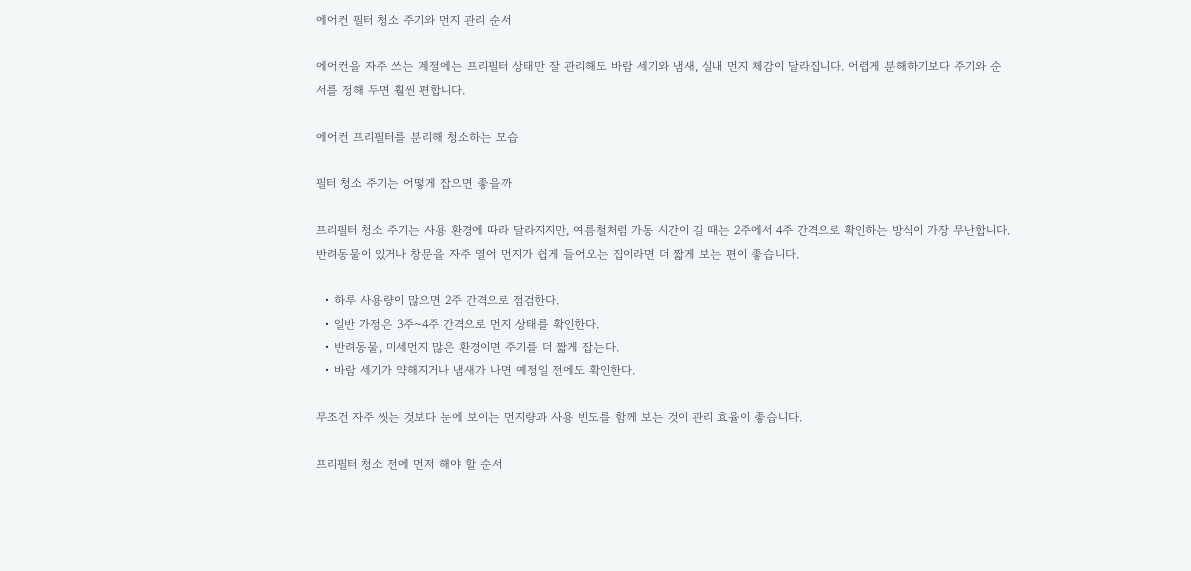에어컨 필터 청소 주기와 먼지 관리 순서

에어컨을 자주 쓰는 계절에는 프리필터 상태만 잘 관리해도 바람 세기와 냄새, 실내 먼지 체감이 달라집니다. 어렵게 분해하기보다 주기와 순서를 정해 두면 훨씬 편합니다.

에어컨 프리필터를 분리해 청소하는 모습

필터 청소 주기는 어떻게 잡으면 좋을까

프리필터 청소 주기는 사용 환경에 따라 달라지지만, 여름철처럼 가동 시간이 길 때는 2주에서 4주 간격으로 확인하는 방식이 가장 무난합니다. 반려동물이 있거나 창문을 자주 열어 먼지가 쉽게 들어오는 집이라면 더 짧게 보는 편이 좋습니다.

  • 하루 사용량이 많으면 2주 간격으로 점검한다.
  • 일반 가정은 3주~4주 간격으로 먼지 상태를 확인한다.
  • 반려동물, 미세먼지 많은 환경이면 주기를 더 짧게 잡는다.
  • 바람 세기가 약해지거나 냄새가 나면 예정일 전에도 확인한다.

무조건 자주 씻는 것보다 눈에 보이는 먼지량과 사용 빈도를 함께 보는 것이 관리 효율이 좋습니다.

프리필터 청소 전에 먼저 해야 할 순서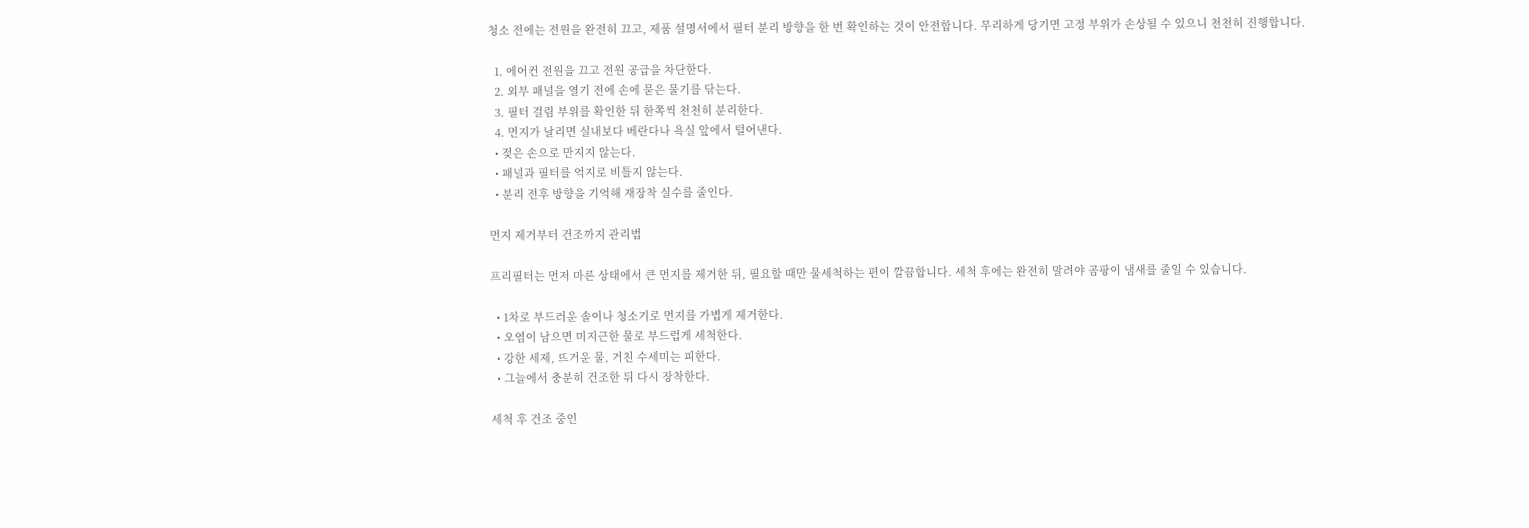청소 전에는 전원을 완전히 끄고, 제품 설명서에서 필터 분리 방향을 한 번 확인하는 것이 안전합니다. 무리하게 당기면 고정 부위가 손상될 수 있으니 천천히 진행합니다.

  1. 에어컨 전원을 끄고 전원 공급을 차단한다.
  2. 외부 패널을 열기 전에 손에 묻은 물기를 닦는다.
  3. 필터 걸림 부위를 확인한 뒤 한쪽씩 천천히 분리한다.
  4. 먼지가 날리면 실내보다 베란다나 욕실 앞에서 털어낸다.
  • 젖은 손으로 만지지 않는다.
  • 패널과 필터를 억지로 비틀지 않는다.
  • 분리 전후 방향을 기억해 재장착 실수를 줄인다.

먼지 제거부터 건조까지 관리법

프리필터는 먼저 마른 상태에서 큰 먼지를 제거한 뒤, 필요할 때만 물세척하는 편이 깔끔합니다. 세척 후에는 완전히 말려야 곰팡이 냄새를 줄일 수 있습니다.

  • 1차로 부드러운 솔이나 청소기로 먼지를 가볍게 제거한다.
  • 오염이 남으면 미지근한 물로 부드럽게 세척한다.
  • 강한 세제, 뜨거운 물, 거친 수세미는 피한다.
  • 그늘에서 충분히 건조한 뒤 다시 장착한다.

세척 후 건조 중인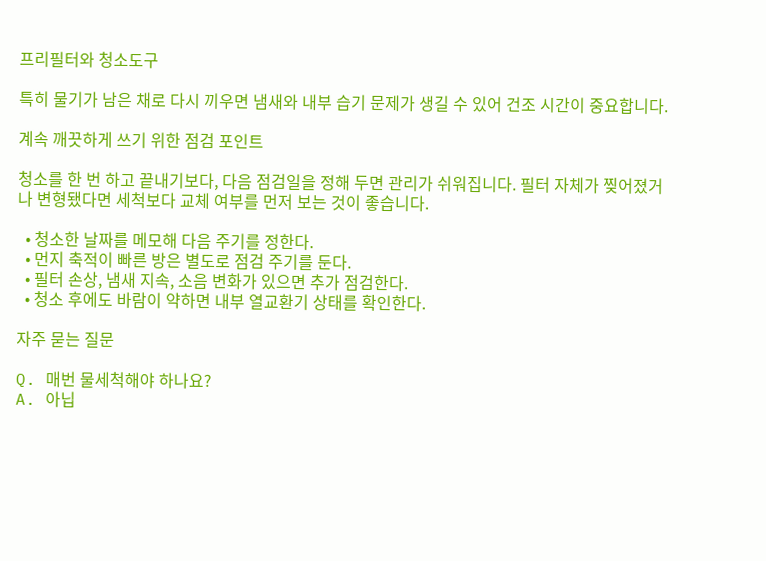프리필터와 청소도구

특히 물기가 남은 채로 다시 끼우면 냄새와 내부 습기 문제가 생길 수 있어 건조 시간이 중요합니다.

계속 깨끗하게 쓰기 위한 점검 포인트

청소를 한 번 하고 끝내기보다, 다음 점검일을 정해 두면 관리가 쉬워집니다. 필터 자체가 찢어졌거나 변형됐다면 세척보다 교체 여부를 먼저 보는 것이 좋습니다.

  • 청소한 날짜를 메모해 다음 주기를 정한다.
  • 먼지 축적이 빠른 방은 별도로 점검 주기를 둔다.
  • 필터 손상, 냄새 지속, 소음 변화가 있으면 추가 점검한다.
  • 청소 후에도 바람이 약하면 내부 열교환기 상태를 확인한다.

자주 묻는 질문

Q. 매번 물세척해야 하나요?
A. 아닙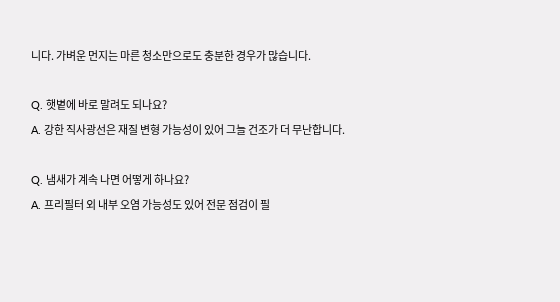니다. 가벼운 먼지는 마른 청소만으로도 충분한 경우가 많습니다.

Q. 햇볕에 바로 말려도 되나요?
A. 강한 직사광선은 재질 변형 가능성이 있어 그늘 건조가 더 무난합니다.

Q. 냄새가 계속 나면 어떻게 하나요?
A. 프리필터 외 내부 오염 가능성도 있어 전문 점검이 필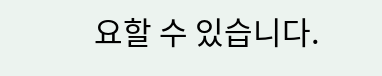요할 수 있습니다.